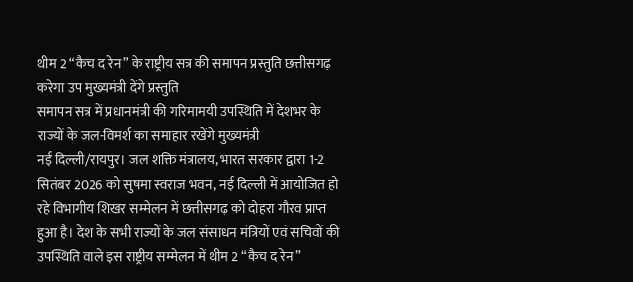थीम 2 “कैच द रेन” के राष्ट्रीय सत्र की समापन प्रस्तुति छत्तीसगढ़ करेगा उप मुख्यमंत्री देंगे प्रस्तुति
समापन सत्र में प्रधानमंत्री की गरिमामयी उपस्थिति में देशभर के राज्यों के जल-विमर्श का समाहार रखेंगे मुख्यमंत्री
नई दिल्ली/रायपुर। जल शक्ति मंत्रालय, भारत सरकार द्वारा 1-2 सितंबर 2026 को सुषमा स्वराज भवन, नई दिल्ली में आयोजित हो रहे विभागीय शिखर सम्मेलन में छत्तीसगढ़ को दोहरा गौरव प्राप्त हुआ है। देश के सभी राज्यों के जल संसाधन मंत्रियों एवं सचिवों की उपस्थिति वाले इस राष्ट्रीय सम्मेलन में थीम 2 “कैच द रेन”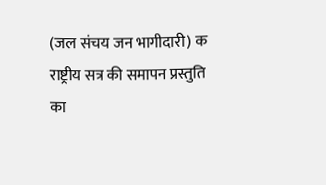(जल संचय जन भागीदारी) क राष्ट्रीय सत्र की समापन प्रस्तुति का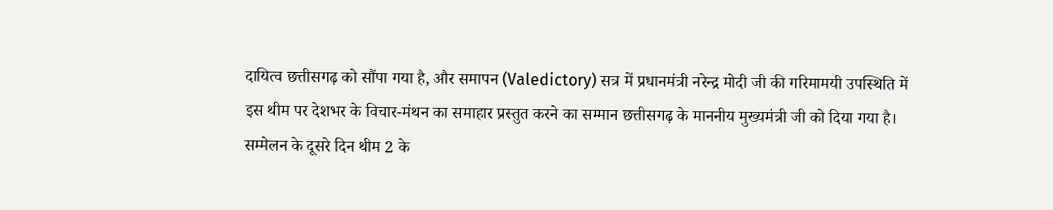दायित्व छत्तीसगढ़ को सौंपा गया है, और समापन (Valedictory) सत्र में प्रधानमंत्री नरेन्द्र मोदी जी की गरिमामयी उपस्थिति में इस थीम पर देशभर के विचार-मंथन का समाहार प्रस्तुत करने का सम्मान छत्तीसगढ़ के माननीय मुख्यमंत्री जी को दिया गया है।
सम्मेलन के दूसरे दिन थीम 2 के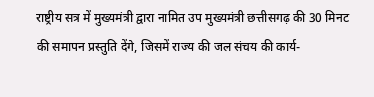राष्ट्रीय सत्र में मुख्यमंत्री द्वारा नामित उप मुख्यमंत्री छत्तीसगढ़ की 30 मिनट की समापन प्रस्तुति देंगे, जिसमें राज्य की जल संचय की कार्य-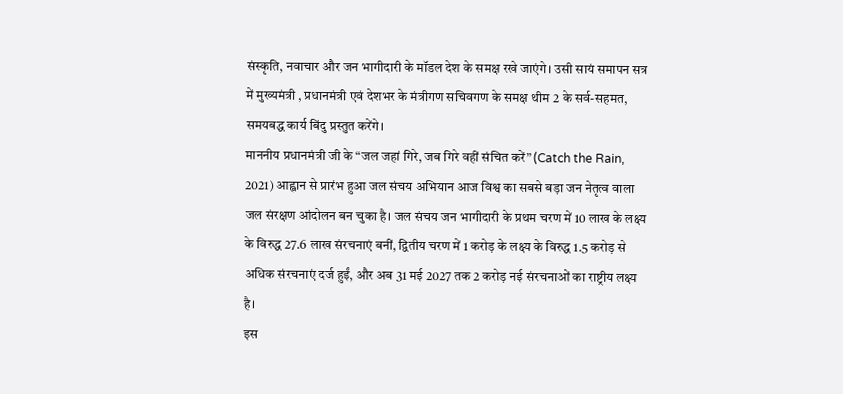संस्कृति, नवाचार और जन भागीदारी के मॉडल देश के समक्ष रखे जाएंगे। उसी सायं समापन सत्र में मुख्यमंत्री , प्रधानमंत्री एवं देशभर के मंत्रीगण सचिवगण के समक्ष थीम 2 के सर्व-सहमत, समयबद्ध कार्य बिंदु प्रस्तुत करेंगे।
माननीय प्रधानमंत्री जी के “जल जहां गिरे, जब गिरे वहीं संचित करें” (Catch the Rain, 2021) आह्वान से प्रारंभ हुआ जल संचय अभियान आज विश्व का सबसे बड़ा जन नेतृत्व वाला जल संरक्षण आंदोलन बन चुका है। जल संचय जन भागीदारी के प्रथम चरण में 10 लाख के लक्ष्य के विरुद्ध 27.6 लाख संरचनाएं बनीं, द्वितीय चरण में 1 करोड़ के लक्ष्य के विरुद्ध 1.5 करोड़ से अधिक संरचनाएं दर्ज हुईं, और अब 31 मई 2027 तक 2 करोड़ नई संरचनाओं का राष्ट्रीय लक्ष्य है।
इस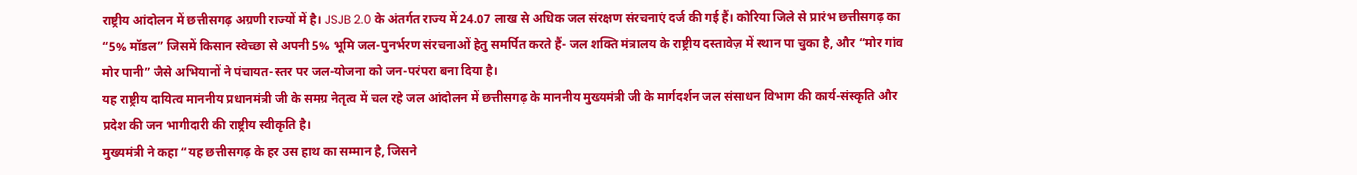राष्ट्रीय आंदोलन में छत्तीसगढ़ अग्रणी राज्यों में है। JSJB 2.0 के अंतर्गत राज्य में 24.07 लाख से अधिक जल संरक्षण संरचनाएं दर्ज की गई हैं। कोरिया जिले से प्रारंभ छत्तीसगढ़ का “5% मॉडल” जिसमें किसान स्वेच्छा से अपनी 5% भूमि जल-पुनर्भरण संरचनाओं हेतु समर्पित करते हैं- जल शक्ति मंत्रालय के राष्ट्रीय दस्तावेज़ में स्थान पा चुका है, और “मोर गांव मोर पानी” जैसे अभियानों ने पंचायत-स्तर पर जल-योजना को जन-परंपरा बना दिया है।
यह राष्ट्रीय दायित्व माननीय प्रधानमंत्री जी के समग्र नेतृत्व में चल रहे जल आंदोलन में छत्तीसगढ़ के माननीय मुख्यमंत्री जी के मार्गदर्शन जल संसाधन विभाग की कार्य-संस्कृति और प्रदेश की जन भागीदारी की राष्ट्रीय स्वीकृति है।
मुख्यमंत्री ने कहा “यह छत्तीसगढ़ के हर उस हाथ का सम्मान है, जिसने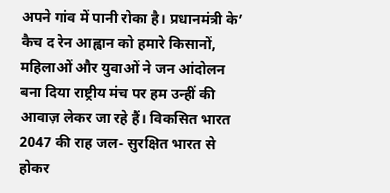अपने गांव में पानी रोका है। प्रधानमंत्री के’ कैच द रेन आह्वान को हमारे किसानों, महिलाओं और युवाओं ने जन आंदोलन बना दिया राष्ट्रीय मंच पर हम उन्हीं की आवाज़ लेकर जा रहे हैं। विकसित भारत 2047 की राह जल- सुरक्षित भारत से होकर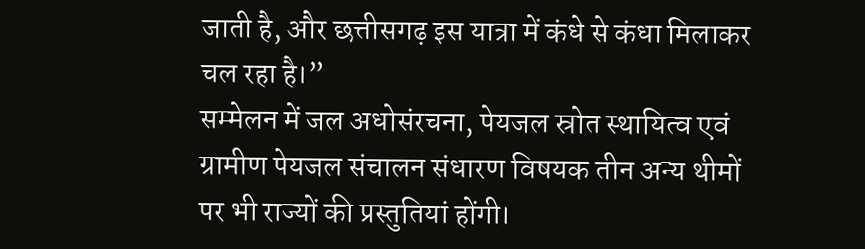जाती है, और छत्तीसगढ़ इस यात्रा में कंधे से कंधा मिलाकर चल रहा है।”
सम्मेलन में जल अधोसंरचना, पेयजल स्रोत स्थायित्व एवं ग्रामीण पेयजल संचालन संधारण विषयक तीन अन्य थीमों पर भी राज्यों की प्रस्तुतियां होंगी।